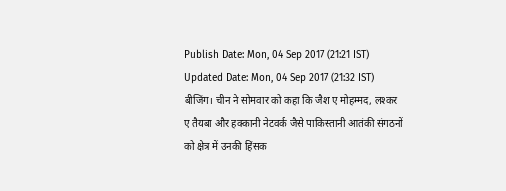Publish Date: Mon, 04 Sep 2017 (21:21 IST)
Updated Date: Mon, 04 Sep 2017 (21:32 IST)
बीजिंग। चीन ने सोमवार को कहा कि जैश ए मोहम्मद, लश्कर ए तैयबा और हक्कानी नेटवर्क जैसे पाकिस्तानी आतंकी संगठनों को क्षेत्र में उनकी हिंसक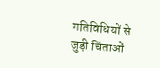गतिविधियों से जुड़ी चिंताओं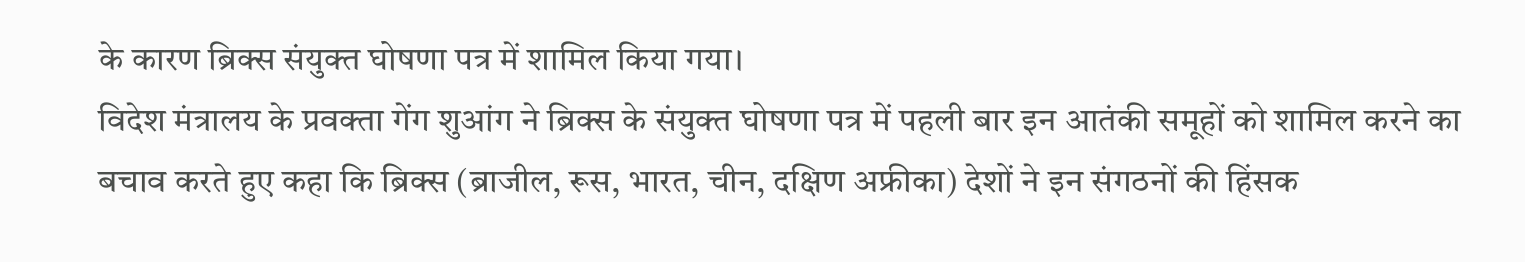के कारण ब्रिक्स संयुक्त घोषणा पत्र में शामिल किया गया।
विदेश मंत्रालय के प्रवक्ता गेंग शुआंग ने ब्रिक्स के संयुक्त घोषणा पत्र में पहली बार इन आतंकी समूहों को शामिल करने का बचाव करते हुए कहा कि ब्रिक्स (ब्राजील, रूस, भारत, चीन, दक्षिण अफ्रीका) देशों ने इन संगठनों की हिंसक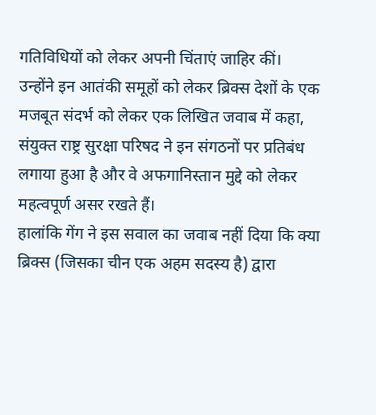गतिविधियों को लेकर अपनी चिंताएं जाहिर कीं।
उन्होंने इन आतंकी समूहों को लेकर ब्रिक्स देशों के एक मजबूत संदर्भ को लेकर एक लिखित जवाब में कहा, संयुक्त राष्ट्र सुरक्षा परिषद ने इन संगठनों पर प्रतिबंध लगाया हुआ है और वे अफगानिस्तान मुद्दे को लेकर महत्वपूर्ण असर रखते हैं।
हालांकि गेंग ने इस सवाल का जवाब नहीं दिया कि क्या ब्रिक्स (जिसका चीन एक अहम सदस्य है) द्वारा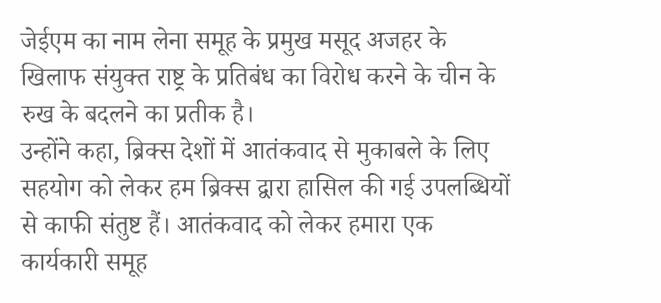जेईएम का नाम लेना समूह के प्रमुख मसूद अजहर के खिलाफ संयुक्त राष्ट्र के प्रतिबंध का विरोध करने के चीन के रुख के बदलने का प्रतीक है।
उन्होंने कहा, ब्रिक्स देशों में आतंकवाद से मुकाबले के लिए सहयोग को लेकर हम ब्रिक्स द्वारा हासिल की गई उपलब्धियों से काफी संतुष्ट हैं। आतंकवाद को लेकर हमारा एक कार्यकारी समूह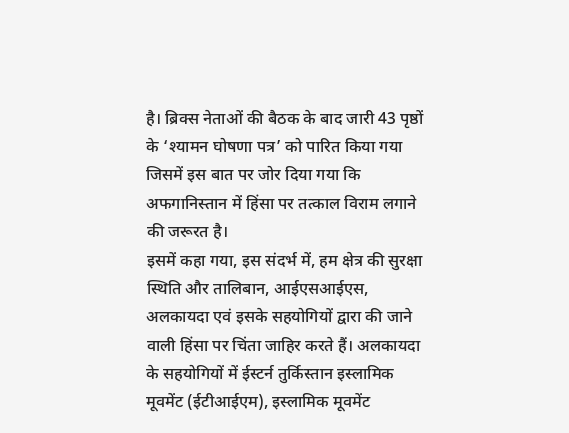है। ब्रिक्स नेताओं की बैठक के बाद जारी 43 पृष्ठों के ‘श्यामन घोषणा पत्र’ को पारित किया गया जिसमें इस बात पर जोर दिया गया कि अफगानिस्तान में हिंसा पर तत्काल विराम लगाने की जरूरत है।
इसमें कहा गया, इस संदर्भ में, हम क्षेत्र की सुरक्षा स्थिति और तालिबान, आईएसआईएस, अलकायदा एवं इसके सहयोगियों द्वारा की जाने वाली हिंसा पर चिंता जाहिर करते हैं। अलकायदा के सहयोगियों में ईस्टर्न तुर्किस्तान इस्लामिक मूवमेंट (ईटीआईएम), इस्लामिक मूवमेंट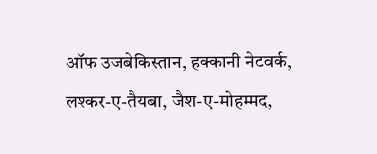ऑफ उजबेकिस्तान, हक्कानी नेटवर्क, लश्कर-ए-तैयबा, जैश-ए-मोहम्मद,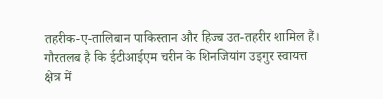तहरीक-ए-तालिबान पाकिस्तान और हिज्ब उत-तहरीर शामिल हैं।
गौरतलब है कि ईटीआईएम चरीन के शिनजियांग उइगुर स्वायत्त क्षेत्र में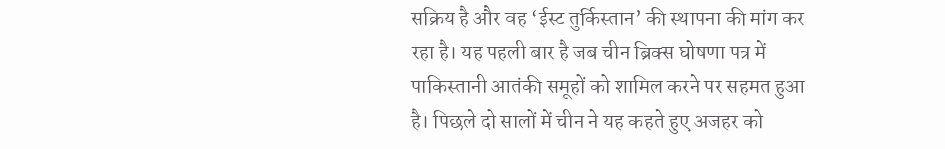सक्रिय है और वह ‘ईस्ट तुर्किस्तान’ की स्थापना की मांग कर रहा है। यह पहली बार है जब चीन ब्रिक्स घोषणा पत्र में पाकिस्तानी आतंकी समूहों को शामिल करने पर सहमत हुआ है। पिछले दो सालों में चीन ने यह कहते हुए अजहर को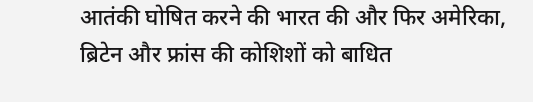आतंकी घोषित करने की भारत की और फिर अमेरिका, ब्रिटेन और फ्रांस की कोशिशों को बाधित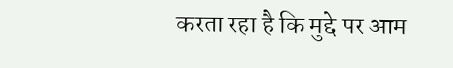करता रहा है कि मुद्दे पर आम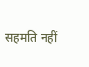सहमति नहीं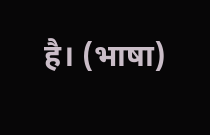है। (भाषा)